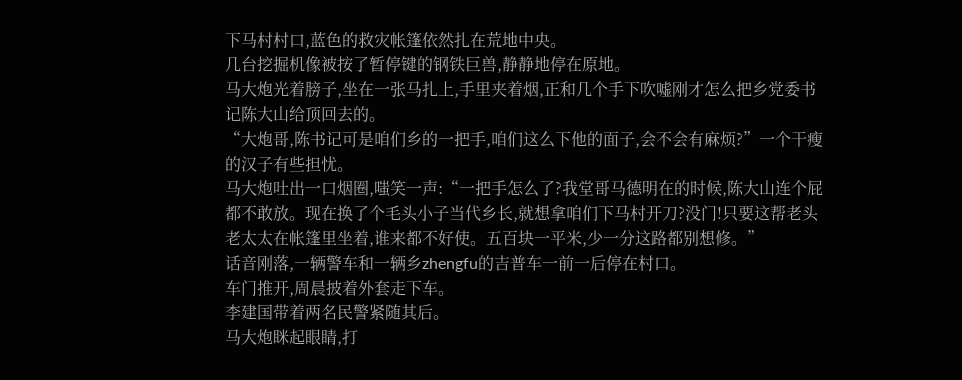下马村村口,蓝色的救灾帐篷依然扎在荒地中央。
几台挖掘机像被按了暂停键的钢铁巨兽,静静地停在原地。
马大炮光着膀子,坐在一张马扎上,手里夹着烟,正和几个手下吹嘘刚才怎么把乡党委书记陈大山给顶回去的。
“大炮哥,陈书记可是咱们乡的一把手,咱们这么下他的面子,会不会有麻烦?”一个干瘦的汉子有些担忧。
马大炮吐出一口烟圈,嗤笑一声:“一把手怎么了?我堂哥马德明在的时候,陈大山连个屁都不敢放。现在换了个毛头小子当代乡长,就想拿咱们下马村开刀?没门!只要这帮老头老太太在帐篷里坐着,谁来都不好使。五百块一平米,少一分这路都别想修。”
话音刚落,一辆警车和一辆乡zhengfu的吉普车一前一后停在村口。
车门推开,周晨披着外套走下车。
李建国带着两名民警紧随其后。
马大炮眯起眼睛,打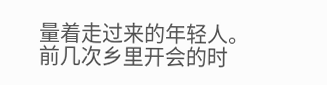量着走过来的年轻人。
前几次乡里开会的时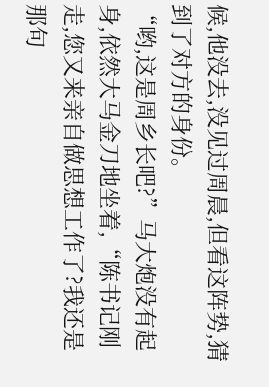候,他没去,没见过周晨,但看这阵势,猜到了对方的身份。
“哟,这是周乡长吧?”马大炮没有起身,依然大马金刀地坐着,“陈书记刚走,您又来亲自做思想工作了?我还是那句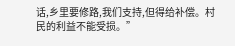话,乡里要修路,我们支持,但得给补偿。村民的利益不能受损。”